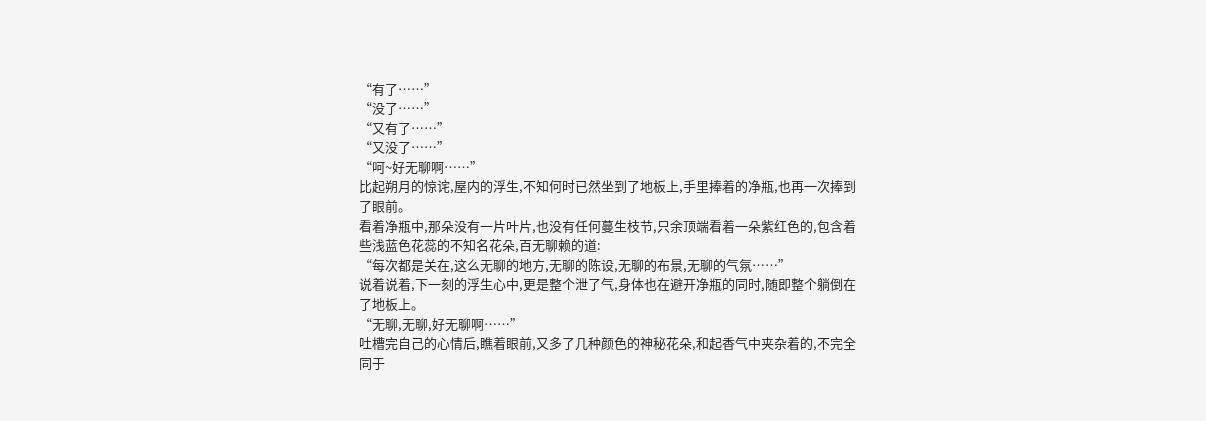“有了……”
“没了……”
“又有了……”
“又没了……”
“呵~好无聊啊……”
比起朔月的惊诧,屋内的浮生,不知何时已然坐到了地板上,手里捧着的净瓶,也再一次捧到了眼前。
看着净瓶中,那朵没有一片叶片,也没有任何蔓生枝节,只余顶端看着一朵紫红色的,包含着些浅蓝色花蕊的不知名花朵,百无聊赖的道:
“每次都是关在,这么无聊的地方,无聊的陈设,无聊的布景,无聊的气氛……”
说着说着,下一刻的浮生心中,更是整个泄了气,身体也在避开净瓶的同时,随即整个躺倒在了地板上。
“无聊,无聊,好无聊啊……”
吐槽完自己的心情后,瞧着眼前,又多了几种颜色的神秘花朵,和起香气中夹杂着的,不完全同于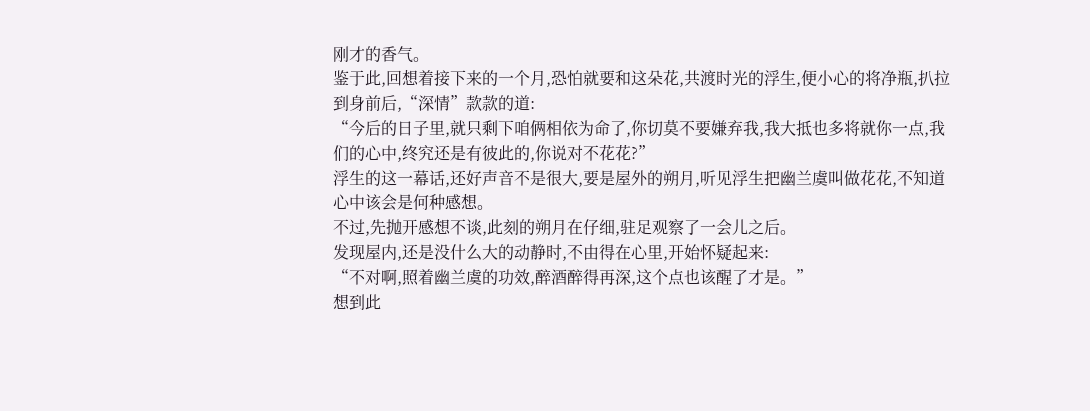刚才的香气。
鉴于此,回想着接下来的一个月,恐怕就要和这朵花,共渡时光的浮生,便小心的将净瓶,扒拉到身前后,“深情”款款的道:
“今后的日子里,就只剩下咱俩相依为命了,你切莫不要嫌弃我,我大抵也多将就你一点,我们的心中,终究还是有彼此的,你说对不花花?”
浮生的这一幕话,还好声音不是很大,要是屋外的朔月,听见浮生把幽兰虞叫做花花,不知道心中该会是何种感想。
不过,先抛开感想不谈,此刻的朔月在仔细,驻足观察了一会儿之后。
发现屋内,还是没什么大的动静时,不由得在心里,开始怀疑起来:
“不对啊,照着幽兰虞的功效,醉酒醉得再深,这个点也该醒了才是。”
想到此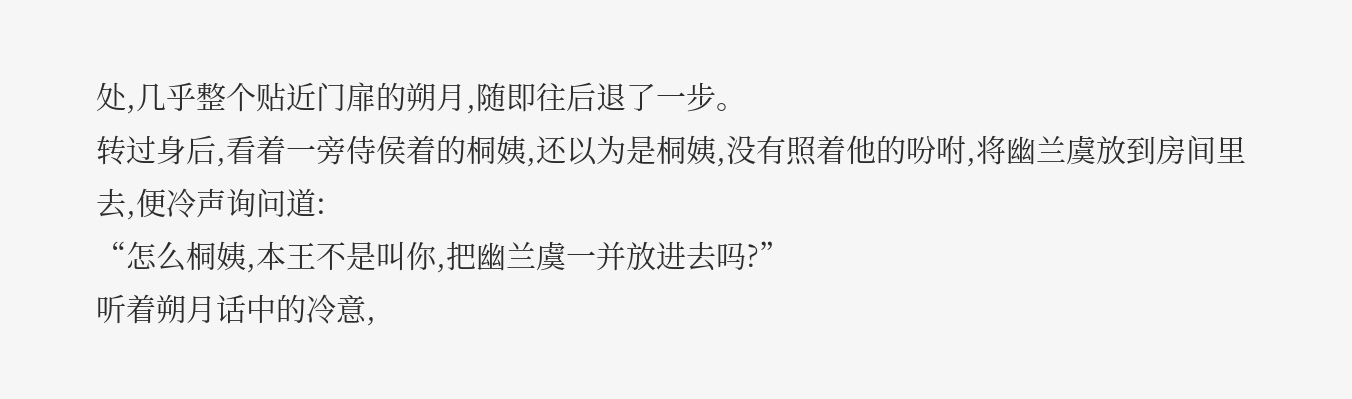处,几乎整个贴近门扉的朔月,随即往后退了一步。
转过身后,看着一旁侍侯着的桐姨,还以为是桐姨,没有照着他的吩咐,将幽兰虞放到房间里去,便冷声询问道:
“怎么桐姨,本王不是叫你,把幽兰虞一并放进去吗?”
听着朔月话中的冷意,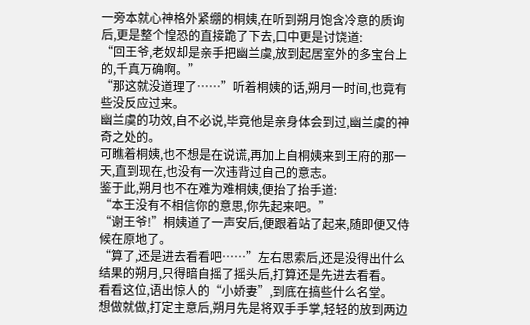一旁本就心神格外紧绷的桐姨,在听到朔月饱含冷意的质询后,更是整个惶恐的直接跪了下去,口中更是讨饶道:
“回王爷,老奴却是亲手把幽兰虞,放到起居室外的多宝台上的,千真万确啊。”
“那这就没道理了……”听着桐姨的话,朔月一时间,也竟有些没反应过来。
幽兰虞的功效,自不必说,毕竟他是亲身体会到过,幽兰虞的神奇之处的。
可瞧着桐姨,也不想是在说谎,再加上自桐姨来到王府的那一天,直到现在,也没有一次违背过自己的意志。
鉴于此,朔月也不在难为难桐姨,便抬了抬手道:
“本王没有不相信你的意思,你先起来吧。”
“谢王爷!”桐姨道了一声安后,便跟着站了起来,随即便又侍候在原地了。
“算了,还是进去看看吧……”左右思索后,还是没得出什么结果的朔月,只得暗自摇了摇头后,打算还是先进去看看。
看看这位,语出惊人的“小娇妻”,到底在搞些什么名堂。
想做就做,打定主意后,朔月先是将双手手掌,轻轻的放到两边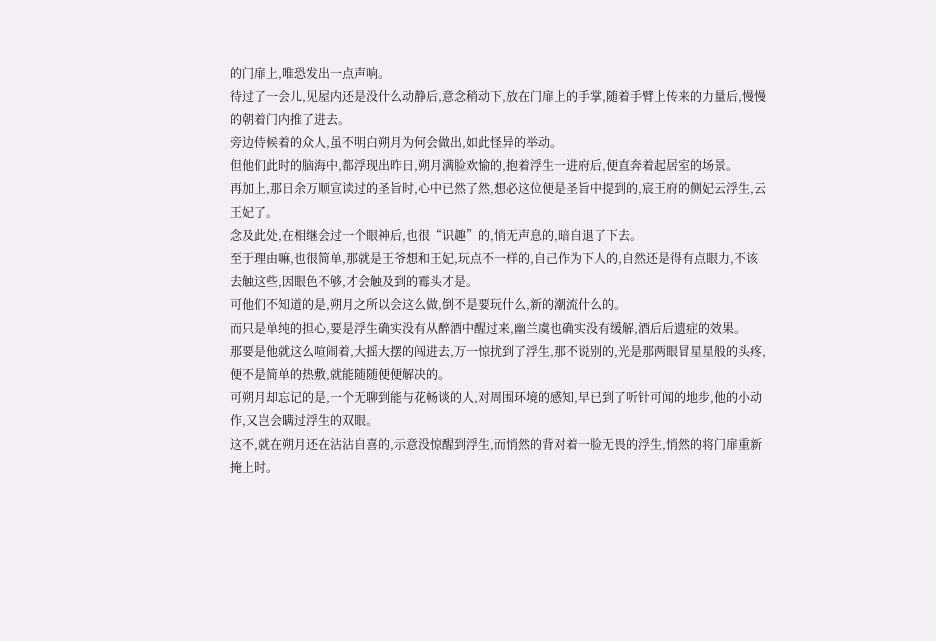的门扉上,唯恐发出一点声响。
待过了一会儿,见屋内还是没什么动静后,意念稍动下,放在门扉上的手掌,随着手臂上传来的力量后,慢慢的朝着门内推了进去。
旁边侍候着的众人,虽不明白朔月为何会做出,如此怪异的举动。
但他们此时的脑海中,都浮现出昨日,朔月满脸欢愉的,抱着浮生一进府后,便直奔着起居室的场景。
再加上,那日余万顺宣读过的圣旨时,心中已然了然,想必这位便是圣旨中提到的,宸王府的侧妃云浮生,云王妃了。
念及此处,在相继会过一个眼神后,也很“识趣”的,悄无声息的,暗自退了下去。
至于理由嘛,也很简单,那就是王爷想和王妃,玩点不一样的,自己作为下人的,自然还是得有点眼力,不该去触这些,因眼色不够,才会触及到的霉头才是。
可他们不知道的是,朔月之所以会这么做,倒不是要玩什么,新的潮流什么的。
而只是单纯的担心,要是浮生确实没有从醉酒中醒过来,幽兰虞也确实没有缓解,酒后后遗症的效果。
那要是他就这么喧闹着,大摇大摆的闯进去,万一惊扰到了浮生,那不说别的,光是那两眼冒星星般的头疼,便不是简单的热敷,就能随随便便解决的。
可朔月却忘记的是,一个无聊到能与花畅谈的人,对周围环境的感知,早已到了听针可闻的地步,他的小动作,又岂会瞒过浮生的双眼。
这不,就在朔月还在沾沾自喜的,示意没惊醒到浮生,而悄然的背对着一脸无畏的浮生,悄然的将门扉重新掩上时。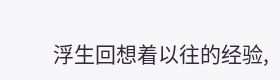浮生回想着以往的经验,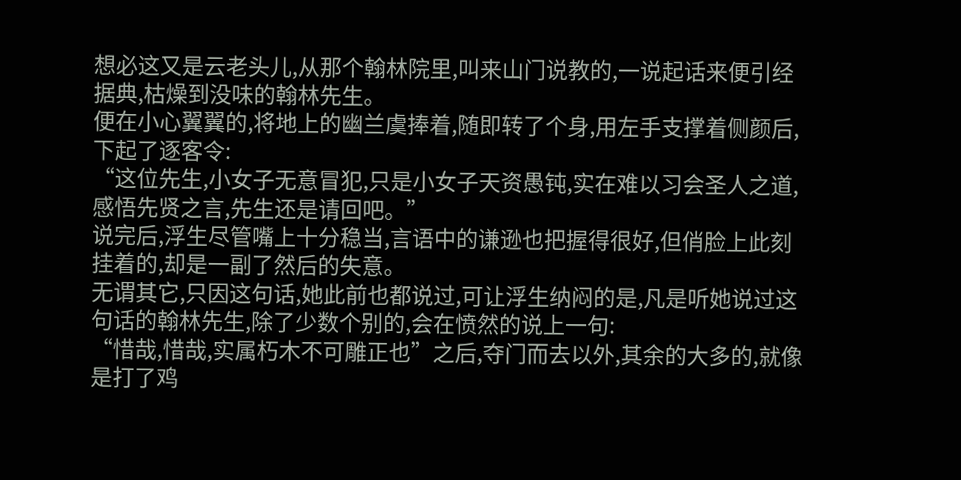想必这又是云老头儿,从那个翰林院里,叫来山门说教的,一说起话来便引经据典,枯燥到没味的翰林先生。
便在小心翼翼的,将地上的幽兰虞捧着,随即转了个身,用左手支撑着侧颜后,下起了逐客令:
“这位先生,小女子无意冒犯,只是小女子天资愚钝,实在难以习会圣人之道,感悟先贤之言,先生还是请回吧。”
说完后,浮生尽管嘴上十分稳当,言语中的谦逊也把握得很好,但俏脸上此刻挂着的,却是一副了然后的失意。
无谓其它,只因这句话,她此前也都说过,可让浮生纳闷的是,凡是听她说过这句话的翰林先生,除了少数个别的,会在愤然的说上一句:
“惜哉,惜哉,实属朽木不可雕正也”之后,夺门而去以外,其余的大多的,就像是打了鸡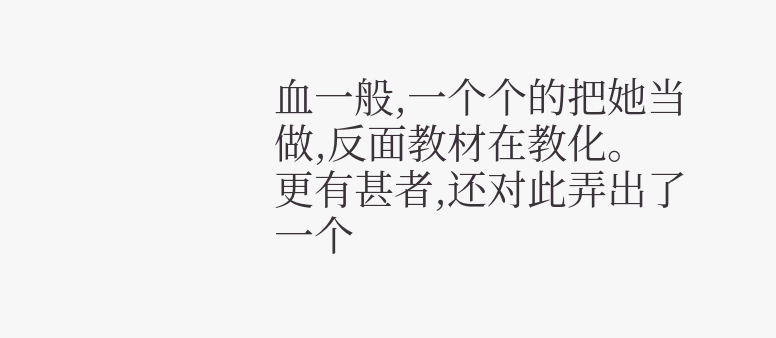血一般,一个个的把她当做,反面教材在教化。
更有甚者,还对此弄出了一个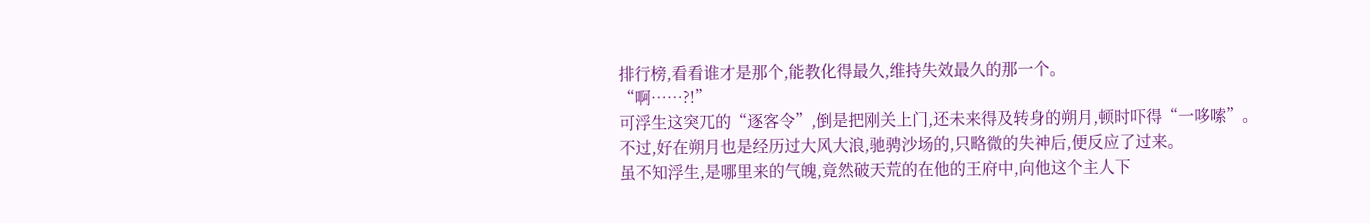排行榜,看看谁才是那个,能教化得最久,维持失效最久的那一个。
“啊……?!”
可浮生这突兀的“逐客令”,倒是把刚关上门,还未来得及转身的朔月,顿时吓得“一哆嗦”。
不过,好在朔月也是经历过大风大浪,驰骋沙场的,只略微的失神后,便反应了过来。
虽不知浮生,是哪里来的气魄,竟然破天荒的在他的王府中,向他这个主人下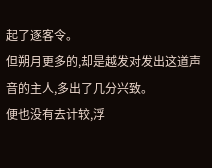起了逐客令。
但朔月更多的,却是越发对发出这道声音的主人,多出了几分兴致。
便也没有去计较,浮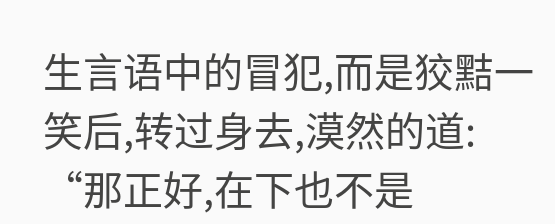生言语中的冒犯,而是狡黠一笑后,转过身去,漠然的道:
“那正好,在下也不是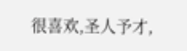很喜欢,圣人予才,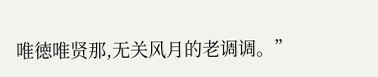唯徳唯贤那,无关风月的老调调。”